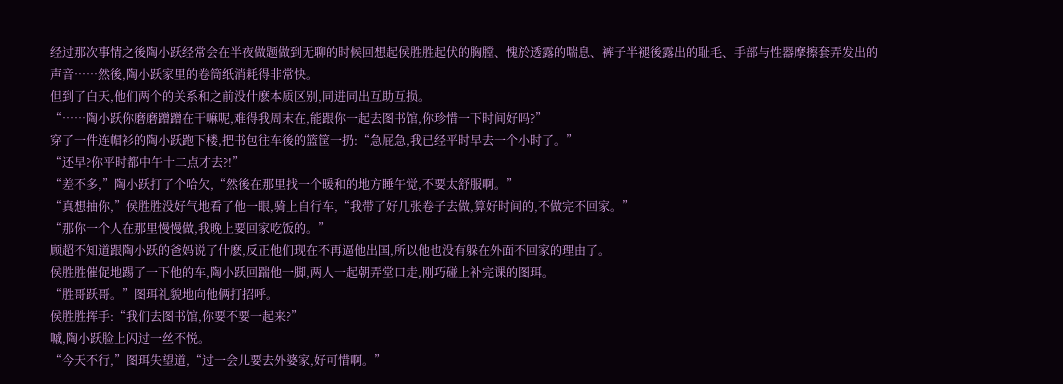经过那次事情之後陶小跃经常会在半夜做题做到无聊的时候回想起侯胜胜起伏的胸膛、愧於透露的喘息、裤子半褪後露出的耻毛、手部与性器摩擦套弄发出的声音……然後,陶小跃家里的卷筒纸消耗得非常快。
但到了白天,他们两个的关系和之前没什麽本质区别,同进同出互助互损。
“……陶小跃你磨磨蹭蹭在干嘛呢,难得我周末在,能跟你一起去图书馆,你珍惜一下时间好吗?”
穿了一件连帽衫的陶小跃跑下楼,把书包往车後的篮筐一扔:“急屁急,我已经平时早去一个小时了。”
“还早?你平时都中午十二点才去?!”
“差不多,”陶小跃打了个哈欠,“然後在那里找一个暖和的地方睡午觉,不要太舒服啊。”
“真想抽你,”侯胜胜没好气地看了他一眼,骑上自行车,“我带了好几张卷子去做,算好时间的,不做完不回家。”
“那你一个人在那里慢慢做,我晚上要回家吃饭的。”
顾超不知道跟陶小跃的爸妈说了什麽,反正他们现在不再逼他出国,所以他也没有躲在外面不回家的理由了。
侯胜胜催促地踢了一下他的车,陶小跃回踹他一脚,两人一起朝弄堂口走,刚巧碰上补完课的图珥。
“胜哥跃哥。”图珥礼貌地向他俩打招呼。
侯胜胜挥手:“我们去图书馆,你要不要一起来?”
嘁,陶小跃脸上闪过一丝不悦。
“今天不行,”图珥失望道,“过一会儿要去外婆家,好可惜啊。”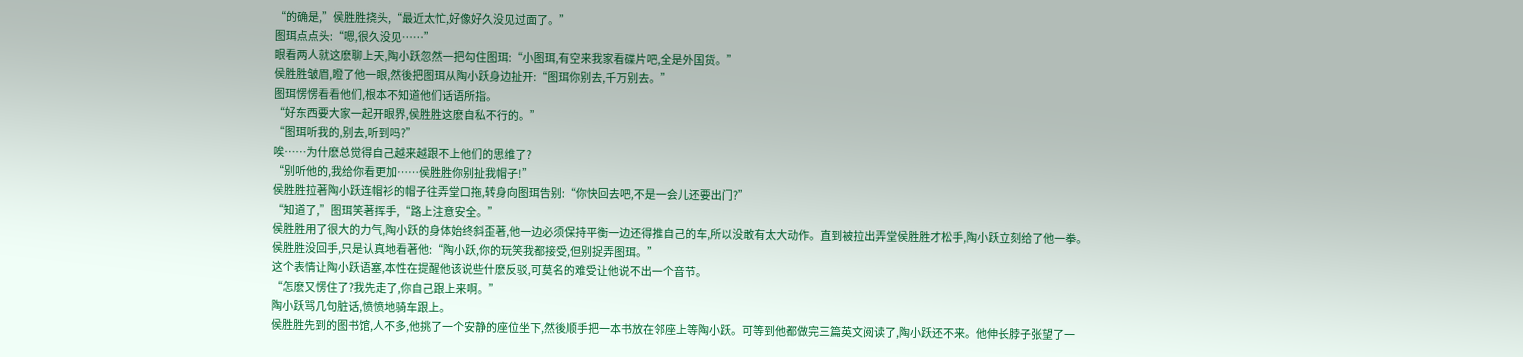“的确是,”侯胜胜挠头,“最近太忙,好像好久没见过面了。”
图珥点点头:“嗯,很久没见……”
眼看两人就这麽聊上天,陶小跃忽然一把勾住图珥:“小图珥,有空来我家看碟片吧,全是外国货。”
侯胜胜皱眉,瞪了他一眼,然後把图珥从陶小跃身边扯开:“图珥你别去,千万别去。”
图珥愣愣看看他们,根本不知道他们话语所指。
“好东西要大家一起开眼界,侯胜胜这麽自私不行的。”
“图珥听我的,别去,听到吗?”
唉……为什麽总觉得自己越来越跟不上他们的思维了?
“别听他的,我给你看更加……侯胜胜你别扯我帽子!”
侯胜胜拉著陶小跃连帽衫的帽子往弄堂口拖,转身向图珥告别:“你快回去吧,不是一会儿还要出门?”
“知道了,”图珥笑著挥手,“路上注意安全。”
侯胜胜用了很大的力气,陶小跃的身体始终斜歪著,他一边必须保持平衡一边还得推自己的车,所以没敢有太大动作。直到被拉出弄堂侯胜胜才松手,陶小跃立刻给了他一拳。
侯胜胜没回手,只是认真地看著他:“陶小跃,你的玩笑我都接受,但别捉弄图珥。”
这个表情让陶小跃语塞,本性在提醒他该说些什麽反驳,可莫名的难受让他说不出一个音节。
“怎麽又愣住了?我先走了,你自己跟上来啊。”
陶小跃骂几句脏话,愤愤地骑车跟上。
侯胜胜先到的图书馆,人不多,他挑了一个安静的座位坐下,然後顺手把一本书放在邻座上等陶小跃。可等到他都做完三篇英文阅读了,陶小跃还不来。他伸长脖子张望了一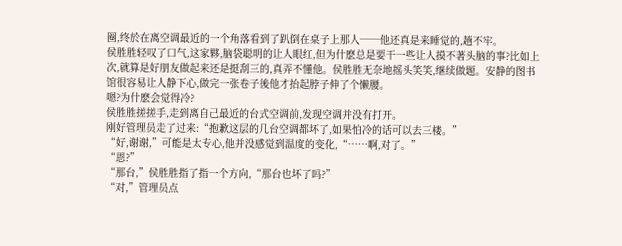圈,终於在离空调最近的一个角落看到了趴倒在桌子上那人──他还真是来睡觉的,趟不牢。
侯胜胜轻叹了口气,这家夥,脑袋聪明的让人眼红,但为什麽总是要干一些让人摸不著头脑的事?比如上次,就算是好朋友做起来还是挺刮三的,真弄不懂他。侯胜胜无奈地摇头笑笑,继续做题。安静的图书馆很容易让人静下心,做完一张卷子後他才抬起脖子伸了个懒腰。
嗯?为什麽会觉得冷?
侯胜胜搓搓手,走到离自己最近的台式空调前,发现空调并没有打开。
刚好管理员走了过来:“抱歉这层的几台空调都坏了,如果怕冷的话可以去三楼。”
“好,谢谢,”可能是太专心,他并没感觉到温度的变化,“……啊,对了。”
“恩?”
“那台,”侯胜胜指了指一个方向,“那台也坏了吗?”
“对,”管理员点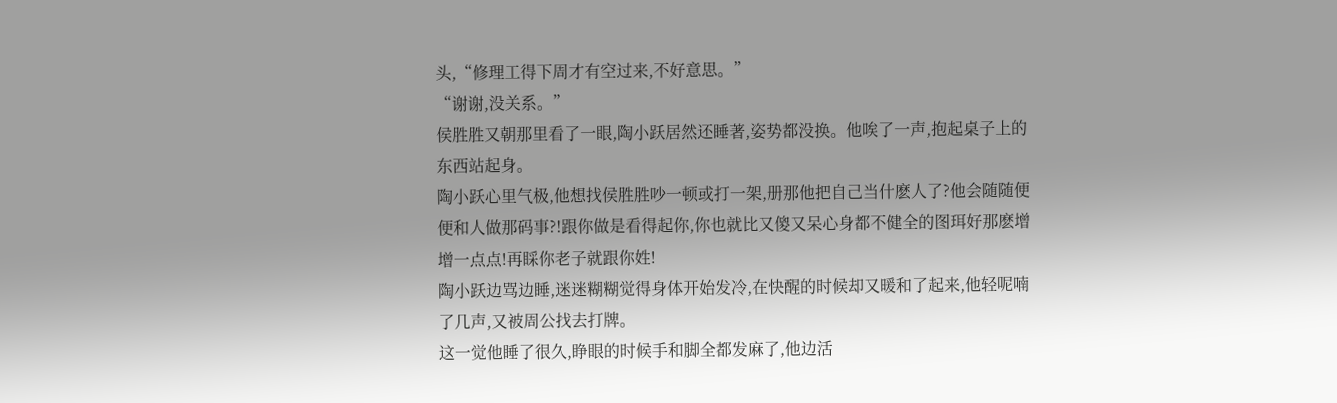头,“修理工得下周才有空过来,不好意思。”
“谢谢,没关系。”
侯胜胜又朝那里看了一眼,陶小跃居然还睡著,姿势都没换。他唉了一声,抱起桌子上的东西站起身。
陶小跃心里气极,他想找侯胜胜吵一顿或打一架,册那他把自己当什麽人了?他会随随便便和人做那码事?!跟你做是看得起你,你也就比又傻又呆心身都不健全的图珥好那麽增增一点点!再睬你老子就跟你姓!
陶小跃边骂边睡,迷迷糊糊觉得身体开始发冷,在快醒的时候却又暖和了起来,他轻呢喃了几声,又被周公找去打牌。
这一觉他睡了很久,睁眼的时候手和脚全都发麻了,他边活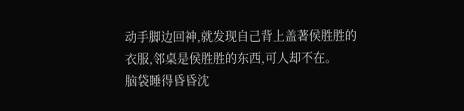动手脚边回神,就发现自己背上盖著侯胜胜的衣服,邻桌是侯胜胜的东西,可人却不在。
脑袋睡得昏昏沈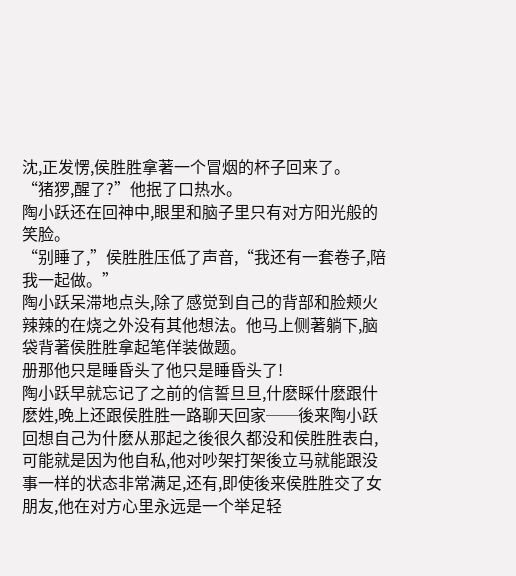沈,正发愣,侯胜胜拿著一个冒烟的杯子回来了。
“猪猡,醒了?”他抿了口热水。
陶小跃还在回神中,眼里和脑子里只有对方阳光般的笑脸。
“别睡了,”侯胜胜压低了声音,“我还有一套卷子,陪我一起做。”
陶小跃呆滞地点头,除了感觉到自己的背部和脸颊火辣辣的在烧之外没有其他想法。他马上侧著躺下,脑袋背著侯胜胜拿起笔佯装做题。
册那他只是睡昏头了他只是睡昏头了!
陶小跃早就忘记了之前的信誓旦旦,什麽睬什麽跟什麽姓,晚上还跟侯胜胜一路聊天回家──後来陶小跃回想自己为什麽从那起之後很久都没和侯胜胜表白,可能就是因为他自私,他对吵架打架後立马就能跟没事一样的状态非常满足,还有,即使後来侯胜胜交了女朋友,他在对方心里永远是一个举足轻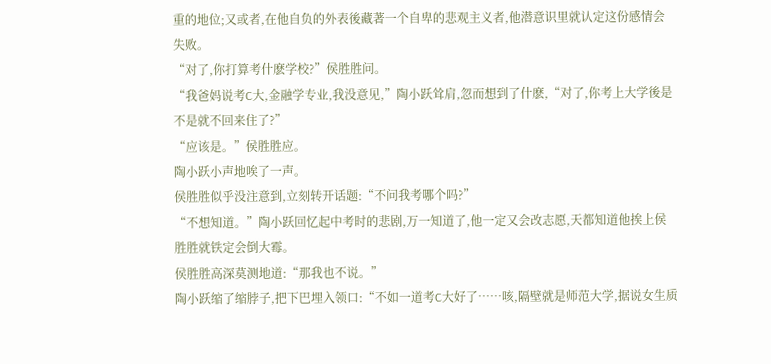重的地位;又或者,在他自负的外表後藏著一个自卑的悲观主义者,他潜意识里就认定这份感情会失败。
“对了,你打算考什麽学校?”侯胜胜问。
“我爸妈说考C大,金融学专业,我没意见,”陶小跃耸肩,忽而想到了什麽,“对了,你考上大学後是不是就不回来住了?”
“应该是。”侯胜胜应。
陶小跃小声地唉了一声。
侯胜胜似乎没注意到,立刻转开话题:“不问我考哪个吗?”
“不想知道。”陶小跃回忆起中考时的悲剧,万一知道了,他一定又会改志愿,天都知道他挨上侯胜胜就铁定会倒大霉。
侯胜胜高深莫测地道:“那我也不说。”
陶小跃缩了缩脖子,把下巴埋入领口:“不如一道考C大好了……咳,隔壁就是师范大学,据说女生质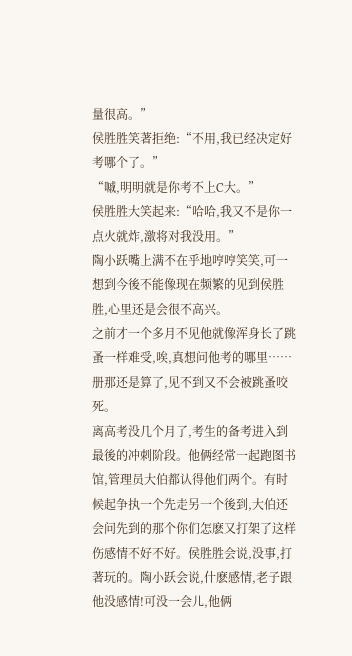量很高。”
侯胜胜笑著拒绝:“不用,我已经决定好考哪个了。”
“嘁,明明就是你考不上C大。”
侯胜胜大笑起来:“哈哈,我又不是你一点火就炸,激将对我没用。”
陶小跃嘴上满不在乎地哼哼笑笑,可一想到今後不能像现在频繁的见到侯胜胜,心里还是会很不高兴。
之前才一个多月不见他就像浑身长了跳蚤一样难受,唉,真想问他考的哪里……册那还是算了,见不到又不会被跳蚤咬死。
离高考没几个月了,考生的备考进入到最後的冲刺阶段。他俩经常一起跑图书馆,管理员大伯都认得他们两个。有时候起争执一个先走另一个後到,大伯还会问先到的那个你们怎麽又打架了这样伤感情不好不好。侯胜胜会说,没事,打著玩的。陶小跃会说,什麽感情,老子跟他没感情!可没一会儿,他俩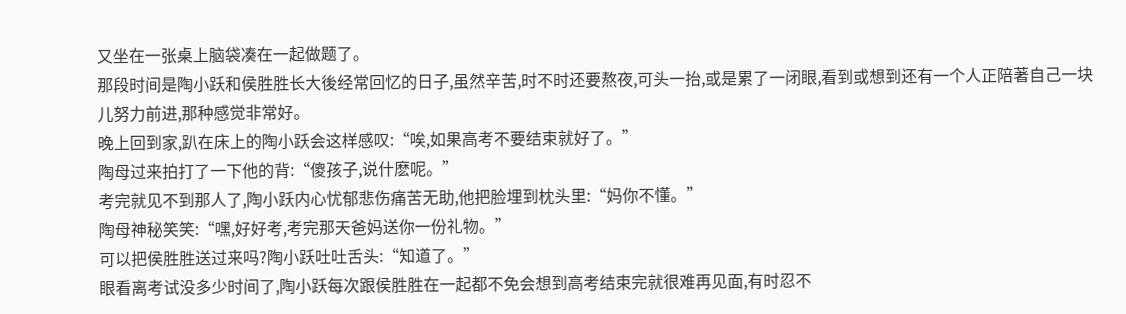又坐在一张桌上脑袋凑在一起做题了。
那段时间是陶小跃和侯胜胜长大後经常回忆的日子,虽然辛苦,时不时还要熬夜,可头一抬,或是累了一闭眼,看到或想到还有一个人正陪著自己一块儿努力前进,那种感觉非常好。
晚上回到家,趴在床上的陶小跃会这样感叹:“唉,如果高考不要结束就好了。”
陶母过来拍打了一下他的背:“傻孩子,说什麽呢。”
考完就见不到那人了,陶小跃内心忧郁悲伤痛苦无助,他把脸埋到枕头里:“妈你不懂。”
陶母神秘笑笑:“嘿,好好考,考完那天爸妈送你一份礼物。”
可以把侯胜胜送过来吗?陶小跃吐吐舌头:“知道了。”
眼看离考试没多少时间了,陶小跃每次跟侯胜胜在一起都不免会想到高考结束完就很难再见面,有时忍不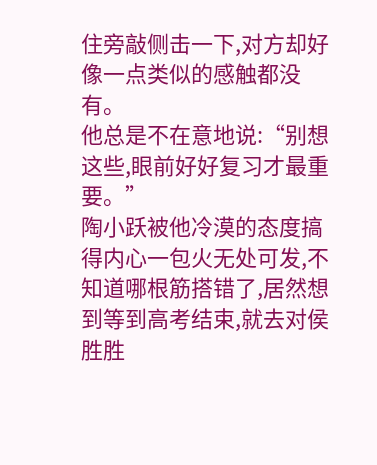住旁敲侧击一下,对方却好像一点类似的感触都没有。
他总是不在意地说:“别想这些,眼前好好复习才最重要。”
陶小跃被他冷漠的态度搞得内心一包火无处可发,不知道哪根筋搭错了,居然想到等到高考结束,就去对侯胜胜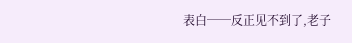表白──反正见不到了,老子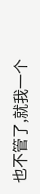也不管了,就我一个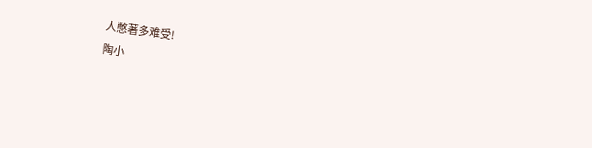人憋著多难受!
陶小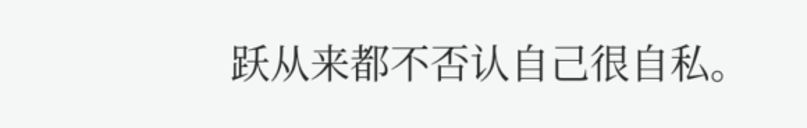跃从来都不否认自己很自私。